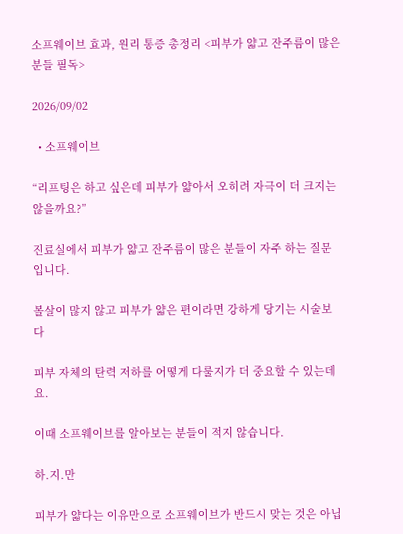소프웨이브 효과, 원리 통증 총정리 <피부가 얇고 잔주름이 많은 분들 필독>

2026/09/02

  • 소프웨이브

“리프팅은 하고 싶은데 피부가 얇아서 오히려 자극이 더 크지는 않을까요?”

진료실에서 피부가 얇고 잔주름이 많은 분들이 자주 하는 질문입니다.

볼살이 많지 않고 피부가 얇은 편이라면 강하게 당기는 시술보다

피부 자체의 탄력 저하를 어떻게 다룰지가 더 중요할 수 있는데요.

이때 소프웨이브를 알아보는 분들이 적지 않습니다.

하.지.만

피부가 얇다는 이유만으로 소프웨이브가 반드시 맞는 것은 아닙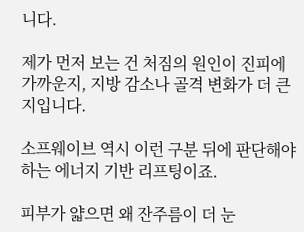니다.

제가 먼저 보는 건 처짐의 원인이 진피에 가까운지, 지방 감소나 골격 변화가 더 큰지입니다.

소프웨이브 역시 이런 구분 뒤에 판단해야 하는 에너지 기반 리프팅이죠.

피부가 얇으면 왜 잔주름이 더 눈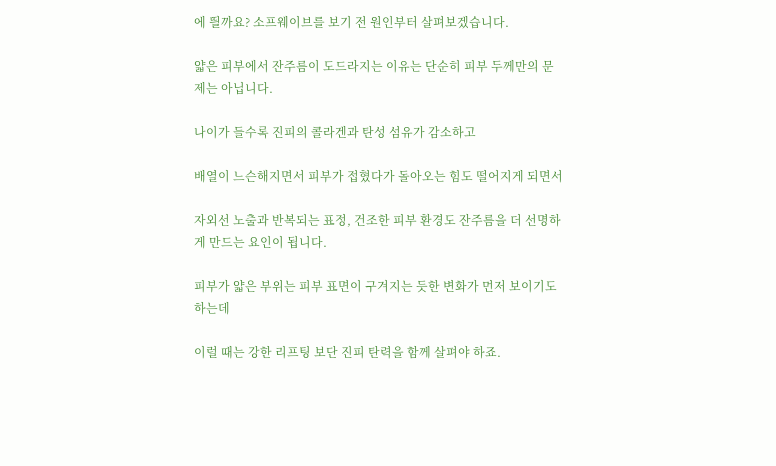에 띌까요? 소프웨이브를 보기 전 원인부터 살펴보겠습니다.

얇은 피부에서 잔주름이 도드라지는 이유는 단순히 피부 두께만의 문제는 아닙니다.

나이가 들수록 진피의 콜라겐과 탄성 섬유가 감소하고

배열이 느슨해지면서 피부가 접혔다가 돌아오는 힘도 떨어지게 되면서

자외선 노출과 반복되는 표정, 건조한 피부 환경도 잔주름을 더 선명하게 만드는 요인이 됩니다.

피부가 얇은 부위는 피부 표면이 구겨지는 듯한 변화가 먼저 보이기도 하는데

이럴 때는 강한 리프팅 보단 진피 탄력을 함께 살펴야 하죠.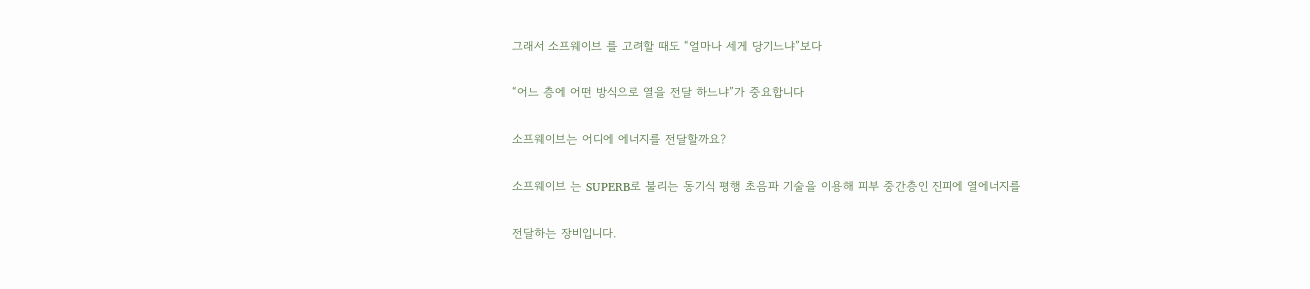그래서 소프웨이브 를 고려할 때도 “얼마나 세게 당기느냐”보다

“어느 층에 어떤 방식으로 열을 전달 하느냐”가 중요합니다

소프웨이브는 어디에 에너지를 전달할까요?

소프웨이브 는 SUPERB로 불리는 동기식 평행 초음파 기술을 이용해 피부 중간층인 진피에 열에너지를

전달하는 장비입니다.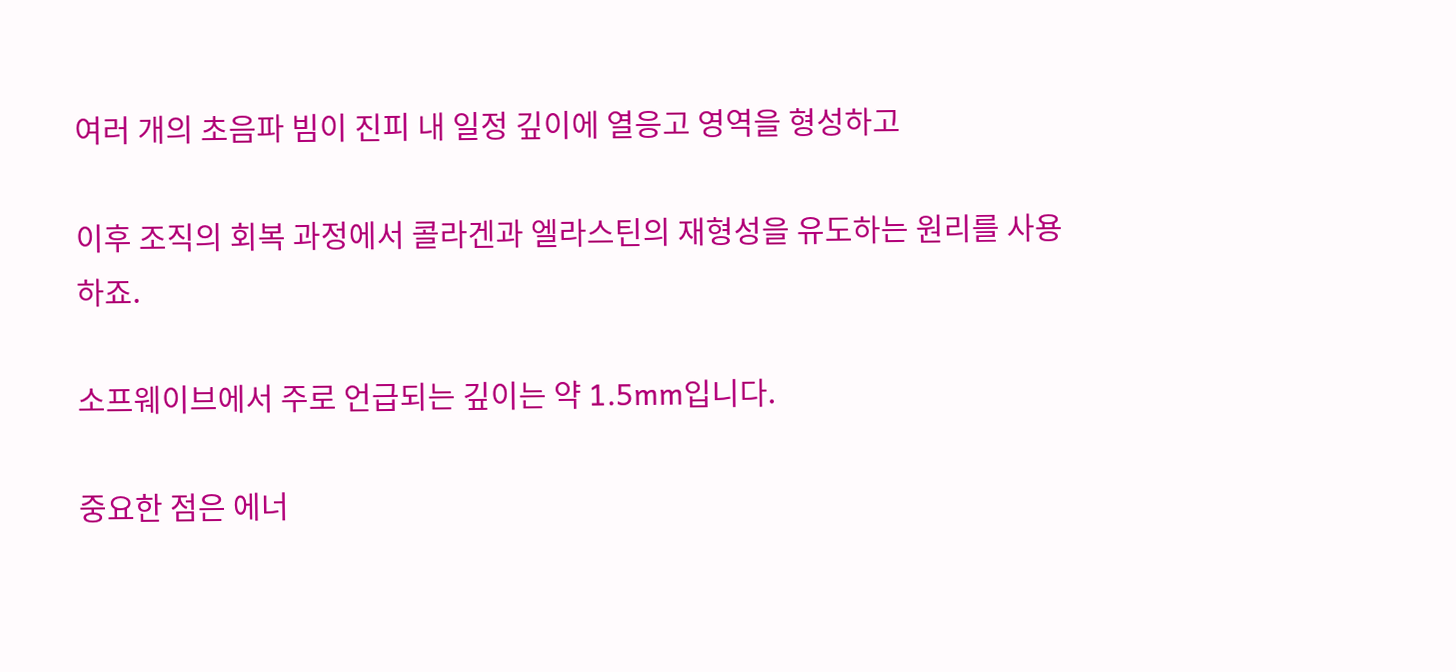여러 개의 초음파 빔이 진피 내 일정 깊이에 열응고 영역을 형성하고

이후 조직의 회복 과정에서 콜라겐과 엘라스틴의 재형성을 유도하는 원리를 사용하죠.

소프웨이브에서 주로 언급되는 깊이는 약 1.5mm입니다.

중요한 점은 에너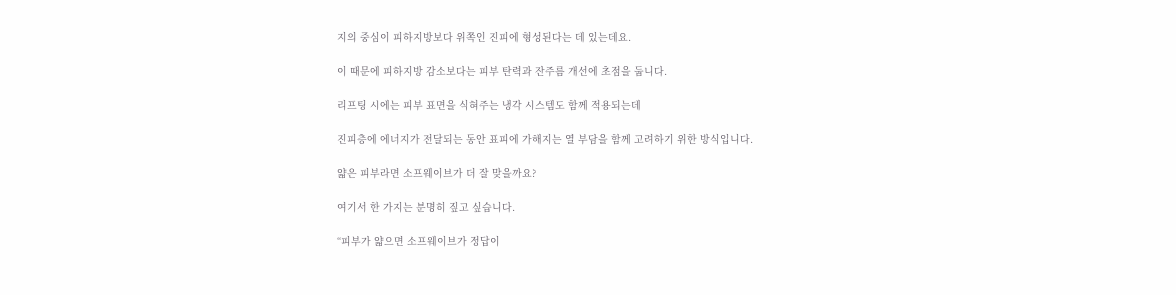지의 중심이 피하지방보다 위쪽인 진피에 형성된다는 데 있는데요.

이 때문에 피하지방 감소보다는 피부 탄력과 잔주름 개선에 초점을 둡니다.

리프팅 시에는 피부 표면을 식혀주는 냉각 시스템도 함께 적용되는데

진피층에 에너지가 전달되는 동안 표피에 가해지는 열 부담을 함께 고려하기 위한 방식입니다.

얇은 피부라면 소프웨이브가 더 잘 맞을까요?

여기서 한 가지는 분명히 짚고 싶습니다.

“피부가 얇으면 소프웨이브가 정답이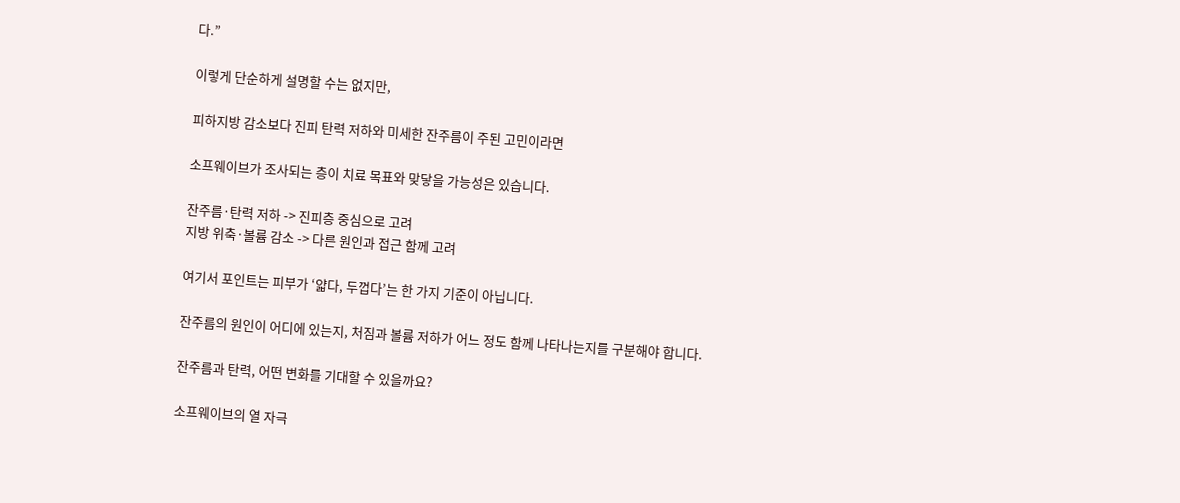다.”

이렇게 단순하게 설명할 수는 없지만,

피하지방 감소보다 진피 탄력 저하와 미세한 잔주름이 주된 고민이라면

소프웨이브가 조사되는 층이 치료 목표와 맞닿을 가능성은 있습니다.

잔주름·탄력 저하 -> 진피층 중심으로 고려
지방 위축·볼륨 감소 -> 다른 원인과 접근 함께 고려

여기서 포인트는 피부가 ‘얇다, 두껍다’는 한 가지 기준이 아닙니다.

잔주름의 원인이 어디에 있는지, 처짐과 볼륨 저하가 어느 정도 함께 나타나는지를 구분해야 합니다.

잔주름과 탄력, 어떤 변화를 기대할 수 있을까요?

소프웨이브의 열 자극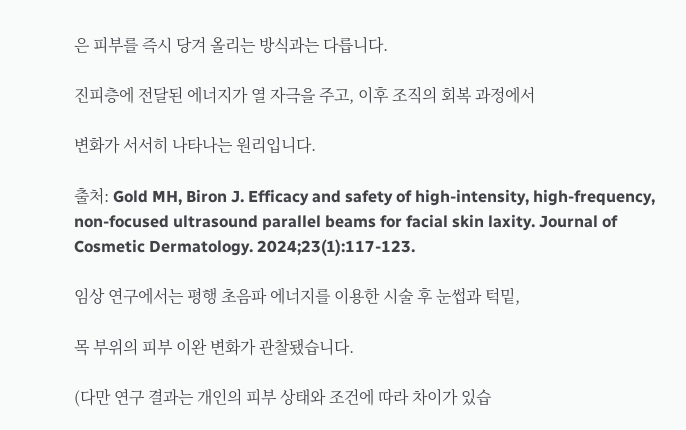은 피부를 즉시 당겨 올리는 방식과는 다릅니다.

진피층에 전달된 에너지가 열 자극을 주고, 이후 조직의 회복 과정에서

변화가 서서히 나타나는 원리입니다.

출처: Gold MH, Biron J. Efficacy and safety of high-intensity, high-frequency, non-focused ultrasound parallel beams for facial skin laxity. Journal of Cosmetic Dermatology. 2024;23(1):117-123.

임상 연구에서는 평행 초음파 에너지를 이용한 시술 후 눈썹과 턱밑,

목 부위의 피부 이완 변화가 관찰됐습니다.

(다만 연구 결과는 개인의 피부 상태와 조건에 따라 차이가 있습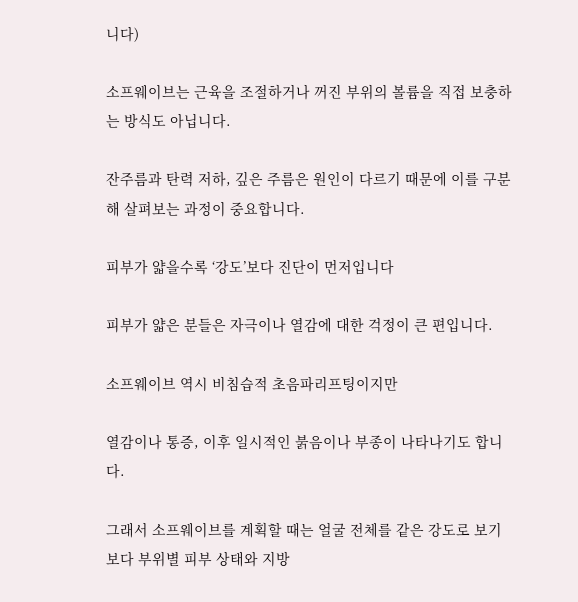니다)

소프웨이브는 근육을 조절하거나 꺼진 부위의 볼륨을 직접 보충하는 방식도 아닙니다.

잔주름과 탄력 저하, 깊은 주름은 원인이 다르기 때문에 이를 구분해 살펴보는 과정이 중요합니다.

피부가 얇을수록 ‘강도’보다 진단이 먼저입니다

피부가 얇은 분들은 자극이나 열감에 대한 걱정이 큰 편입니다.

소프웨이브 역시 비침습적 초음파리프팅이지만

열감이나 통증, 이후 일시적인 붉음이나 부종이 나타나기도 합니다.

그래서 소프웨이브를 계획할 때는 얼굴 전체를 같은 강도로 보기보다 부위별 피부 상태와 지방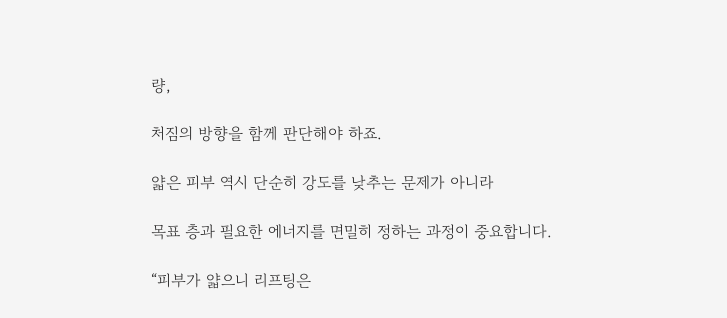량,

처짐의 방향을 함께 판단해야 하죠.

얇은 피부 역시 단순히 강도를 낮추는 문제가 아니라

목표 층과 필요한 에너지를 면밀히 정하는 과정이 중요합니다.

“피부가 얇으니 리프팅은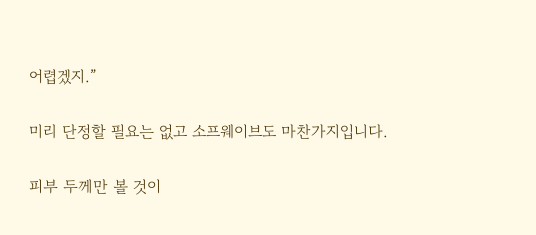어렵겠지.”

미리 단정할 필요는 없고 소프웨이브도 마찬가지입니다.

피부 두께만 볼 것이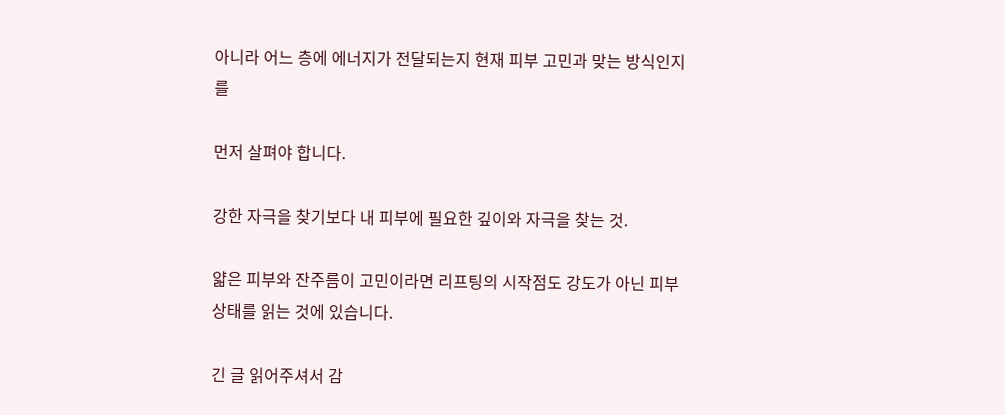아니라 어느 층에 에너지가 전달되는지 현재 피부 고민과 맞는 방식인지를

먼저 살펴야 합니다.

강한 자극을 찾기보다 내 피부에 필요한 깊이와 자극을 찾는 것.

얇은 피부와 잔주름이 고민이라면 리프팅의 시작점도 강도가 아닌 피부 상태를 읽는 것에 있습니다.

긴 글 읽어주셔서 감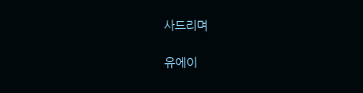사드리며

유에이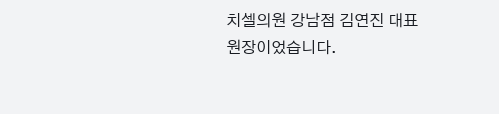치셀의원 강남점 김연진 대표원장이었습니다.